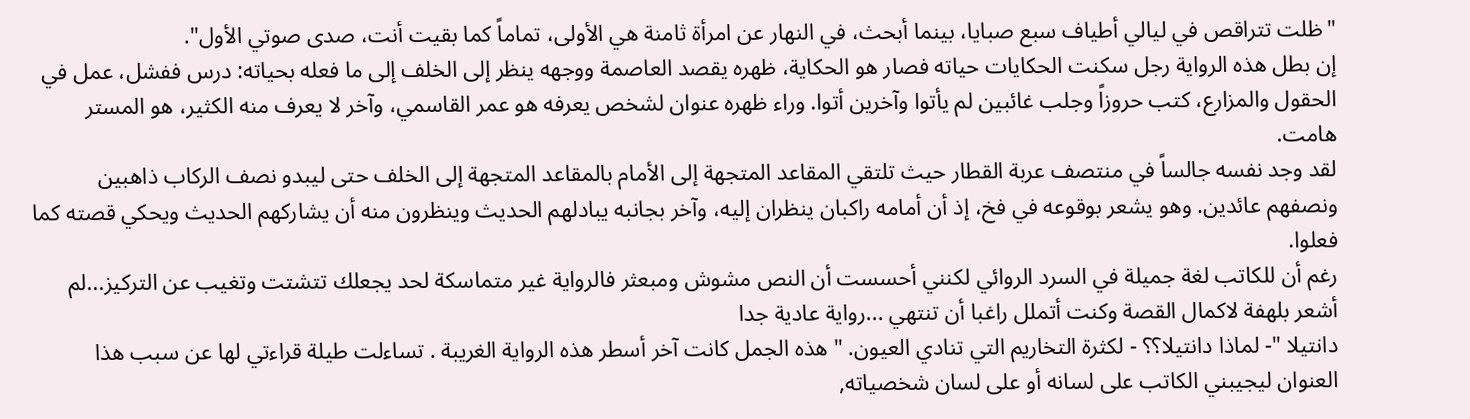"ظلت تتراقص في ليالي أطياف سبع صبايا، بينما أبحث، في النهار عن امرأة ثامنة هي الأولى، تماماً كما بقيت أنت، صدى صوتي الأول".
إن بطل هذه الرواية رجل سكنت الحكايات حياته فصار هو الحكاية، ظهره يقصد العاصمة ووجهه ينظر إلى الخلف إلى ما فعله بحياته: درس ففشل، عمل في الحقول والمزارع، كتب حروزاً وجلب غائبين لم يأتوا وآخرين أتوا. وراء ظهره عنوان لشخص يعرفه هو عمر القاسمي، وآخر لا يعرف منه الكثير، هو المستر هامت.
لقد وجد نفسه جالساً في منتصف عربة القطار حيث تلتقي المقاعد المتجهة إلى الأمام بالمقاعد المتجهة إلى الخلف حتى ليبدو نصف الركاب ذاهبين ونصفهم عائدين. وهو يشعر بوقوعه في فخ، إذ أن أمامه راكبان ينظران إليه، وآخر بجانبه يبادلهم الحديث وينظرون منه أن يشاركهم الحديث ويحكي قصته كما فعلوا.
رغم أن للكاتب لغة جميلة في السرد الروائي لكنني أحسست أن النص مشوش ومبعثر فالرواية غير متماسكة لحد يجعلك تتشتت وتغيب عن التركيز...لم أشعر بلهفة لاكمال القصة وكنت أتملل راغبا أن تنتهي ...رواية عادية جدا
دانتيلا "- لماذا دانتيلا؟؟ - لكثرة التخاريم التي تنادي العيون. " هذه الجمل كانت آخر أسطر هذه الرواية الغريبة . تساءلت طيلة قراءتي لها عن سبب هذا العنوان ليجيبني الكاتب على لسانه أو على لسان شخصياته,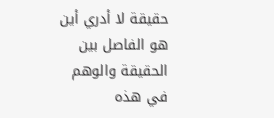حقيقة لا أدري أين هو الفاصل بين الحقيقة والوهم في هذه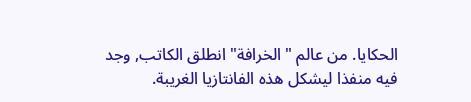الحكايا. من عالم " الخرافة" انطلق الكاتب, وجد فيه منفذا ليشكل هذه الفانتازيا الغريبة.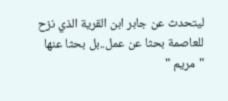ليتحدث عن جابر ابن القرية الذي نزح للعاصمة بحثا عن عمل..بل بحثا عنها "مريم "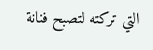التي تركته لتصبح فنانة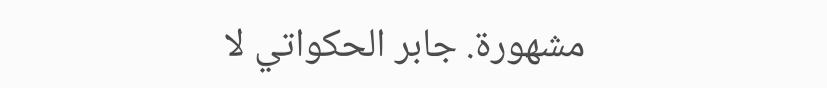مشهورة. جابر الحكواتي لا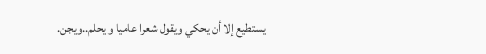يستطيع إلا أن يحكي ويقول شعرا عاميا و يحلم..ويجن.